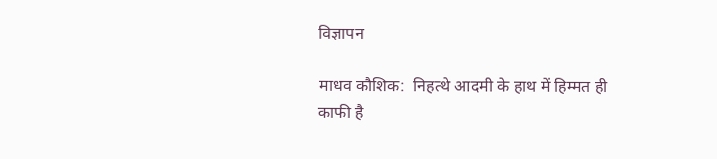विज्ञापन

माधव कौशिक:  निहत्थे आदमी के हाथ में हिम्मत ही काफी है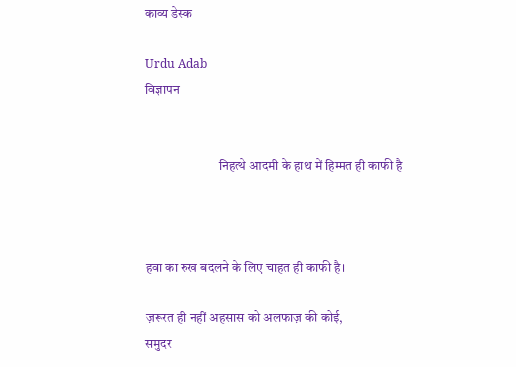काव्य डेस्क

Urdu Adab
विज्ञापन


                            निहत्थे आदमी के हाथ में हिम्मत ही काफी है



हवा का रुख बदलने के लिए चाहत ही काफी है।

ज़रूरत ही नहीं अहसास को अलफाज़ की कोई,
समुदर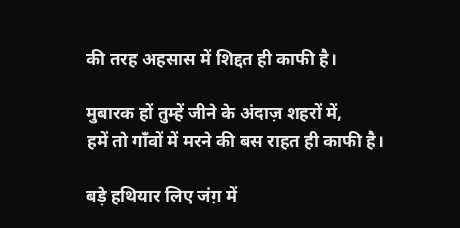की तरह अहसास में शिद्दत ही काफी है।

मुबारक हों तुम्हें जीने के अंदाज़ शहरों में,
हमें तो गाँवों में मरने की बस राहत ही काफी है।

बड़े हथियार लिए जंग़ में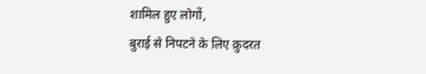शामिल हुए लोगों,
बुराई से निपटने के लिए क़ुदरत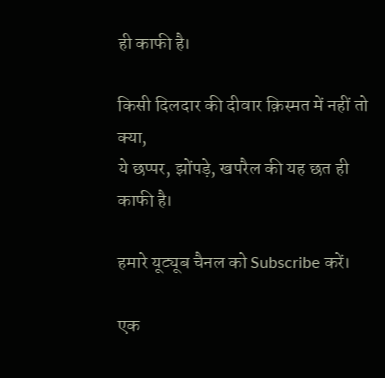ही काफी है।

किसी दिलदार की दीवार क़िस्मत में नहीं तो क्या,
ये छप्पर, झोंपड़े, खपरैल की यह छत ही काफी है।

हमारे यूट्यूब चैनल को Subscribe करें।

एक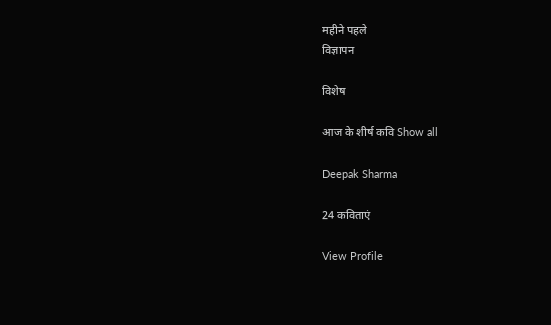महीने पहले
विज्ञापन

विशेष

आज के शीर्ष कवि Show all

Deepak Sharma

24 कविताएं

View Profile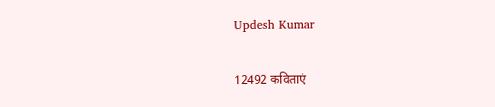Updesh Kumar

12492 कविताएं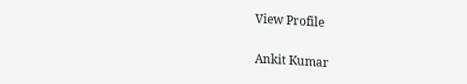View Profile

Ankit Kumar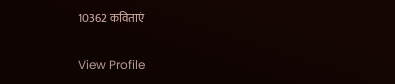10362 कविताएं

View Profile